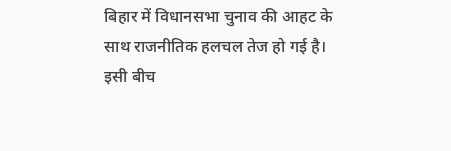बिहार में विधानसभा चुनाव की आहट के साथ राजनीतिक हलचल तेज हो गई है। इसी बीच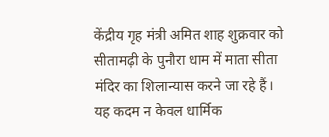केंद्रीय गृह मंत्री अमित शाह शुक्रवार को सीतामढ़ी के पुनौरा धाम में माता सीता मंदिर का शिलान्यास करने जा रहे हैं। यह कदम न केवल धार्मिक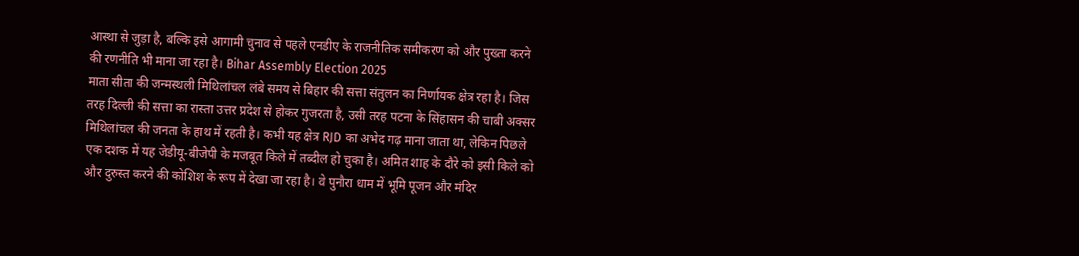आस्था से जुड़ा है, बल्कि इसे आगामी चुनाव से पहले एनडीए के राजनीतिक समीकरण को और पुख्ता करने की रणनीति भी माना जा रहा है। Bihar Assembly Election 2025
माता सीता की जन्मस्थली मिथिलांचल लंबे समय से बिहार की सत्ता संतुलन का निर्णायक क्षेत्र रहा है। जिस तरह दिल्ली की सत्ता का रास्ता उत्तर प्रदेश से होकर गुजरता है, उसी तरह पटना के सिंहासन की चाबी अक्सर मिथिलांचल की जनता के हाथ में रहती है। कभी यह क्षेत्र RJD का अभेद गढ़ माना जाता था, लेकिन पिछले एक दशक में यह जेडीयू-बीजेपी के मजबूत किले में तब्दील हो चुका है। अमित शाह के दौरे को इसी किले को और दुरुस्त करने की कोशिश के रूप में देखा जा रहा है। वे पुनौरा धाम में भूमि पूजन और मंदिर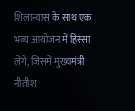शिलान्यास के साथ एक भव्य आयोजन में हिस्सा लेंगे, जिसमें मुख्यमंत्री नीतीश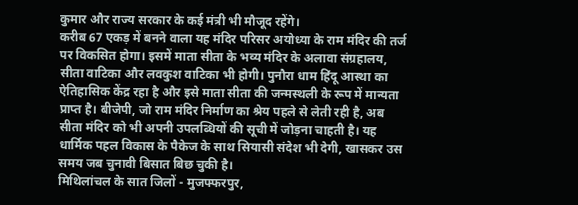कुमार और राज्य सरकार के कई मंत्री भी मौजूद रहेंगे।
करीब 67 एकड़ में बनने वाला यह मंदिर परिसर अयोध्या के राम मंदिर की तर्ज पर विकसित होगा। इसमें माता सीता के भव्य मंदिर के अलावा संग्रहालय, सीता वाटिका और लवकुश वाटिका भी होगी। पुनौरा धाम हिंदू आस्था का ऐतिहासिक केंद्र रहा है और इसे माता सीता की जन्मस्थली के रूप में मान्यता प्राप्त है। बीजेपी, जो राम मंदिर निर्माण का श्रेय पहले से लेती रही है, अब सीता मंदिर को भी अपनी उपलब्धियों की सूची में जोड़ना चाहती है। यह धार्मिक पहल विकास के पैकेज के साथ सियासी संदेश भी देगी, खासकर उस समय जब चुनावी बिसात बिछ चुकी है।
मिथिलांचल के सात जिलों - मुजफ्फरपुर,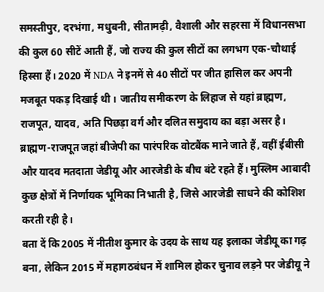समस्तीपुर, दरभंगा, मधुबनी, सीतामढ़ी, वैशाली और सहरसा में विधानसभा की कुल 60 सीटें आती हैं, जो राज्य की कुल सीटों का लगभग एक-चौथाई हिस्सा हैं। 2020 में NDA ने इनमें से 40 सीटों पर जीत हासिल कर अपनी मजबूत पकड़ दिखाई थी। जातीय समीकरण के लिहाज से यहां ब्राह्मण, राजपूत, यादव, अति पिछड़ा वर्ग और दलित समुदाय का बड़ा असर है। ब्राह्मण-राजपूत जहां बीजेपी का पारंपरिक वोटबैंक माने जाते हैं, वहीं ईबीसी और यादव मतदाता जेडीयू और आरजेडी के बीच बंटे रहते हैं। मुस्लिम आबादी कुछ क्षेत्रों में निर्णायक भूमिका निभाती है, जिसे आरजेडी साधने की कोशिश करती रही है।
बता दें कि2005 में नीतीश कुमार के उदय के साथ यह इलाका जेडीयू का गढ़ बना, लेकिन 2015 में महागठबंधन में शामिल होकर चुनाव लड़ने पर जेडीयू ने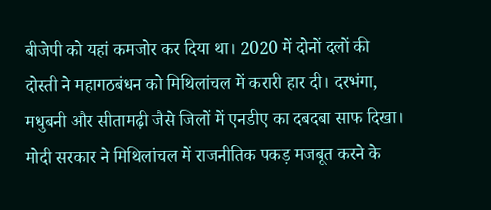बीजेपी को यहां कमजोर कर दिया था। 2020 में दोनों दलों की दोस्ती ने महागठबंधन को मिथिलांचल में करारी हार दी। दरभंगा, मधुबनी और सीतामढ़ी जैसे जिलों में एनडीए का दबदबा साफ दिखा।
मोदी सरकार ने मिथिलांचल में राजनीतिक पकड़ मजबूत करने के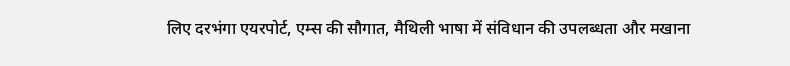लिए दरभंगा एयरपोर्ट, एम्स की सौगात, मैथिली भाषा में संविधान की उपलब्धता और मखाना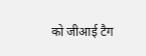को जीआई टैग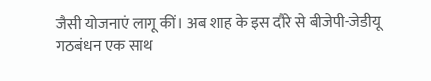जैसी योजनाएं लागू कीं। अब शाह के इस दौरे से बीजेपी-जेडीयू गठबंधन एक साथ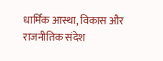धार्मिक आस्था, विकास और राजनीतिक संदेश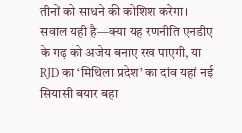तीनों को साधने की कोशिश करेगा। सवाल यही है—क्या यह रणनीति एनडीए के गढ़ को अजेय बनाए रख पाएगी, या RJD का ‘मिथिला प्रदेश’ का दांव यहां नई सियासी बयार बहा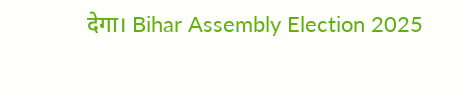देगा। Bihar Assembly Election 2025